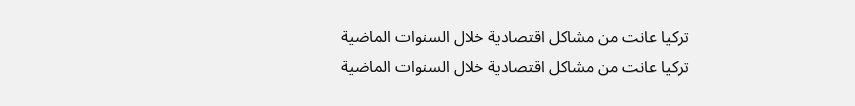تركيا عانت من مشاكل اقتصادية خلال السنوات الماضية
تركيا عانت من مشاكل اقتصادية خلال السنوات الماضية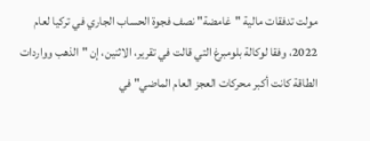مولت تدفقات مالية "غامضة" نصف فجوة الحساب الجاري في تركيا لعام 2022، وفقا لوكالة بلومبرغ التي قالت في تقرير، الاثنين، إن "الذهب وواردات الطاقة كانت أكبر محركات العجز العام الماضي" في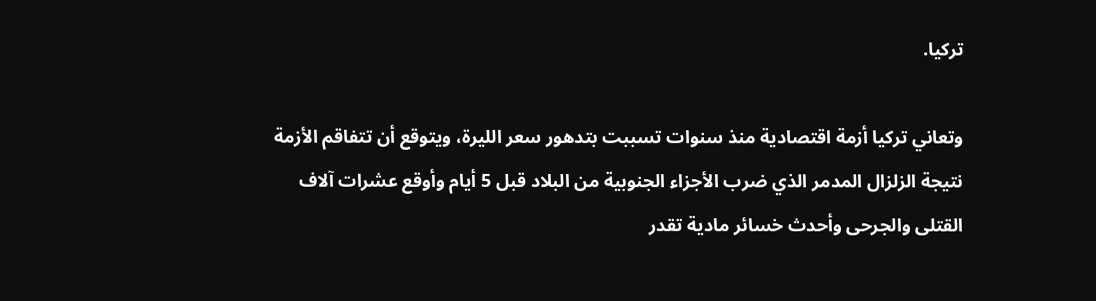تركيا.

وتعاني تركيا أزمة اقتصادية منذ سنوات تسببت بتدهور سعر الليرة، ويتوقع أن تتفاقم الأزمة نتيجة الزلزال المدمر الذي ضرب الأجزاء الجنوبية من البلاد قبل 5 أيام وأوقع عشرات آلاف القتلى والجرحى وأحدث خسائر مادية تقدر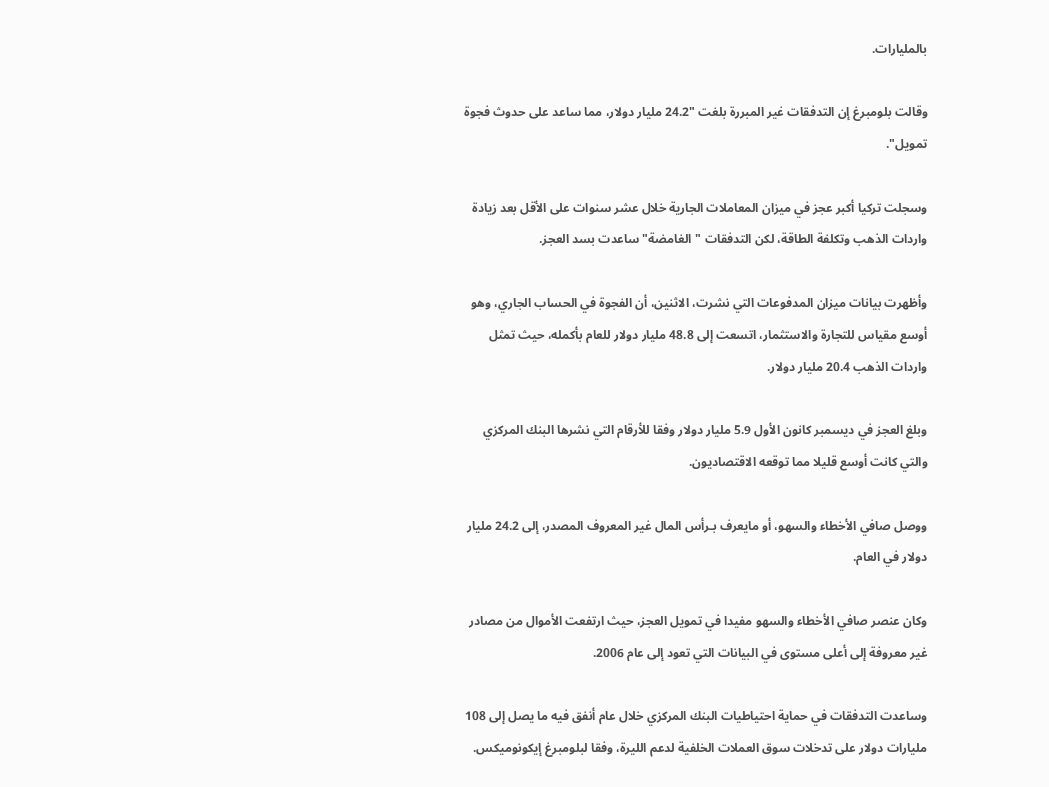بالمليارات.

وقالت بلومبرغ إن التدفقات غير المبررة بلغت "24.2 مليار دولار، مما ساعد على حدوث فجوة تمويل".

وسجلت تركيا أكبر عجز في ميزان المعاملات الجارية خلال عشر سنوات على الأقل بعد زيادة واردات الذهب وتكلفة الطاقة، لكن التدفقات "الغامضة" ساعدت بسد العجز.

وأظهرت بيانات ميزان المدفوعات التي نشرت، الاثنين، أن الفجوة في الحساب الجاري، وهو أوسع مقياس للتجارة والاستثمار، اتسعت إلى 48.8 مليار دولار للعام بأكمله، حيث تمثل واردات الذهب 20.4 مليار دولار.

وبلغ العجز في ديسمبر كانون الأول 5.9 مليار دولار وفقا للأرقام التي نشرها البنك المركزي والتي كانت أوسع قليلا مما توقعه الاقتصاديون.

ووصل صافي الأخطاء والسهو، أو مايعرف بـرأس المال غير المعروف المصدر، إلى 24.2 مليار دولار في العام.

وكان عنصر صافي الأخطاء والسهو مفيدا في تمويل العجز، حيث ارتفعت الأموال من مصادر غير معروفة إلى أعلى مستوى في البيانات التي تعود إلى عام 2006.

وساعدت التدفقات في حماية احتياطيات البنك المركزي خلال عام أنفق فيه ما يصل إلى 108 مليارات دولار على تدخلات سوق العملات الخلفية لدعم الليرة، وفقا لبلومبرغ إيكونوميكس.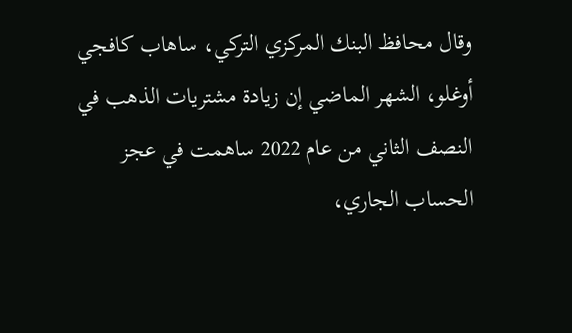وقال محافظ البنك المركزي التركي، ساهاب كافجي أوغلو، الشهر الماضي إن زيادة مشتريات الذهب في النصف الثاني من عام 2022 ساهمت في عجز الحساب الجاري،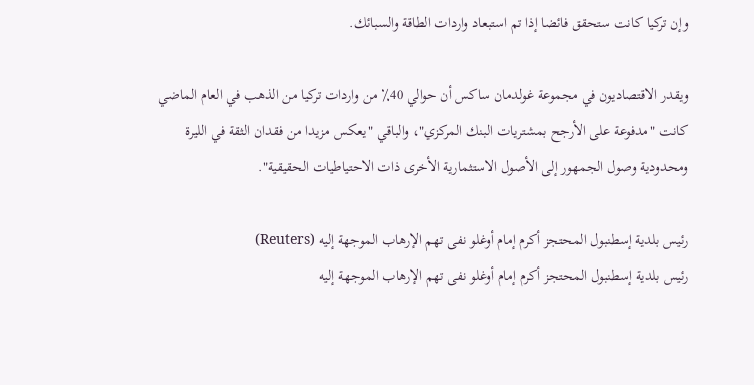وإن تركيا كانت ستحقق فائضا إذا تم استبعاد واردات الطاقة والسبائك.

ويقدر الاقتصاديون في مجموعة غولدمان ساكس أن حوالي 40٪ من واردات تركيا من الذهب في العام الماضي كانت "مدفوعة على الأرجح بمشتريات البنك المركزي"، والباقي "يعكس مزيدا من فقدان الثقة في الليرة ومحدودية وصول الجمهور إلى الأصول الاستثمارية الأخرى ذات الاحتياطيات الحقيقية".

رئيس بلدية إسطنبول المحتجز أكرم إمام أوغلو نفى تهم الإرهاب الموجهة إليه (Reuters)
رئيس بلدية إسطنبول المحتجز أكرم إمام أوغلو نفى تهم الإرهاب الموجهة إليه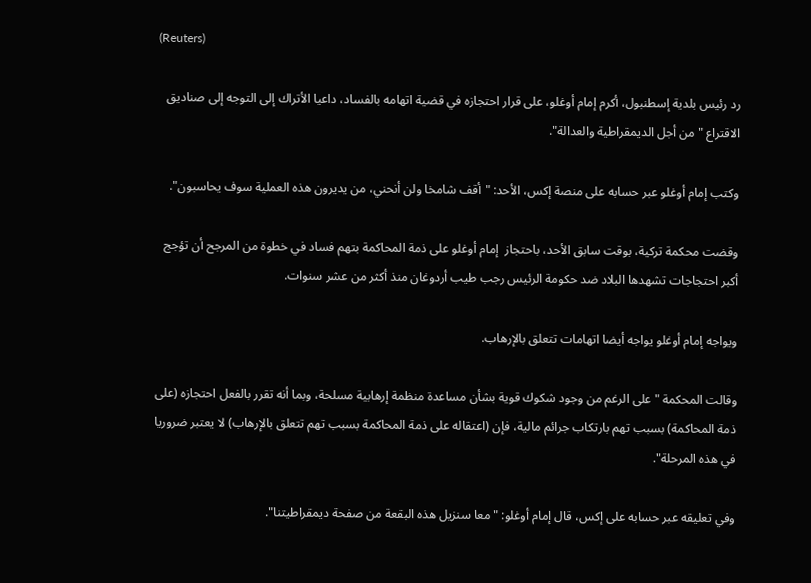(Reuters)

رد رئيس بلدية إسطنبول، أكرم إمام أوغلو، على قرار احتجازه في قضية اتهامه بالفساد، داعيا الأتراك إلى التوجه إلى صناديق الاقتراع "من أجل الديمقراطية والعدالة".

وكتب إمام أوغلو عبر حسابه على منصة إكس، الأحد: "أقف شامخا ولن أنحني، من يديرون هذه العملية سوف يحاسبون".

وقضت محكمة تركية، بوقت سابق الأحد، باحتجاز  إمام أوغلو على ذمة المحاكمة بتهم فساد في خطوة من المرجح أن تؤجج أكبر احتجاجات تشهدها البلاد ضد حكومة الرئيس رجب طيب أردوغان منذ أكثر من عشر سنوات.

ويواجه إمام أوغلو يواجه أيضا اتهامات تتعلق بالإرهاب.

وقالت المحكمة "على الرغم من وجود شكوك قوية بشأن مساعدة منظمة إرهابية مسلحة، وبما أنه تقرر بالفعل احتجازه (على ذمة المحاكمة) بسبب تهم بارتكاب جرائم مالية، فإن (اعتقاله على ذمة المحاكمة بسبب تهم تتعلق بالإرهاب) لا يعتبر ضروريا في هذه المرحلة".

وفي تعليقه عبر حسابه على إكس، قال إمام أوغلو: "معا سنزيل هذه البقعة من صفحة ديمقراطيتنا".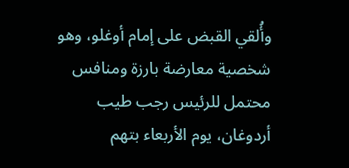وأُلقي القبض على إمام أوغلو، وهو شخصية معارضة بارزة ومنافس محتمل للرئيس رجب طيب أردوغان، يوم الأربعاء بتهم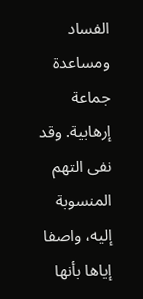الفساد ومساعدة جماعة إرهابية. وقد نفى التهم المنسوبة إليه، واصفا إياها بأنها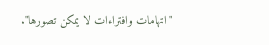"اتهامات وافتراءات لا يمكن تصورها".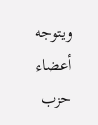ويتوجه أعضاء حزب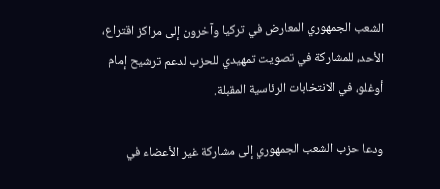الشعب الجمهوري المعارض في تركيا وآخرون إلى مراكز اقتراع، الأحد، للمشاركة في تصويت تمهيدي للحزب لدعم ترشيح إمام أوغلو، في الانتخابات الرئاسية المقبلة.

ودعا حزب الشعب الجمهوري إلى مشاركة غير الأعضاء في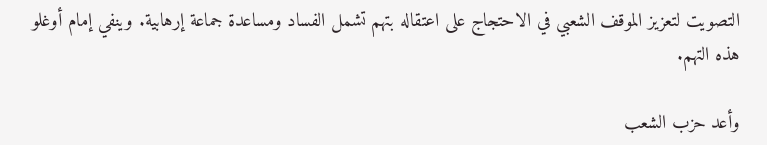التصويت لتعزيز الموقف الشعبي في الاحتجاج على اعتقاله بتهم تشمل الفساد ومساعدة جماعة إرهابية. وينفي إمام أوغلو هذه التهم.

وأعد حزب الشعب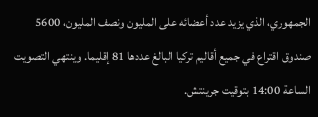الجمهوري، الذي يزيد عدد أعضائه على المليون ونصف المليون، 5600 صندوق اقتراع في جميع أقاليم تركيا البالغ عددها 81 إقليما. وينتهي التصويت الساعة 14:00 بتوقيت جرينتش.